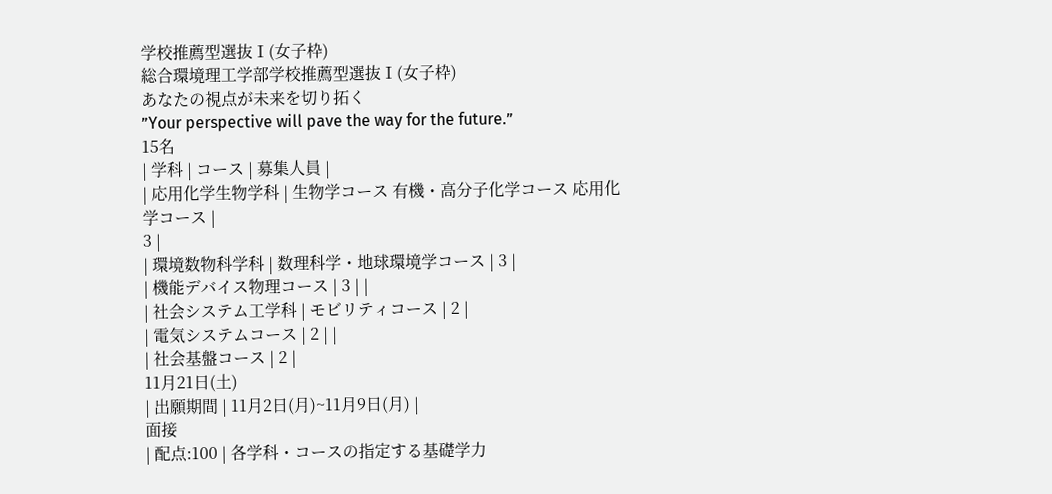学校推薦型選抜Ⅰ(女子枠)
総合環境理工学部学校推薦型選抜Ⅰ(女子枠)
あなたの視点が未来を切り拓く
”Your perspective will pave the way for the future.”
15名
| 学科 | コース | 募集人員 |
| 応用化学生物学科 | 生物学コース 有機・高分子化学コース 応用化学コース |
3 |
| 環境数物科学科 | 数理科学・地球環境学コース | 3 |
| 機能デバイス物理コース | 3 | |
| 社会システム工学科 | モビリティコース | 2 |
| 電気システムコース | 2 | |
| 社会基盤コース | 2 |
11月21日(土)
| 出願期間 | 11月2日(月)~11月9日(月) |
面接
| 配点:100 | 各学科・コースの指定する基礎学力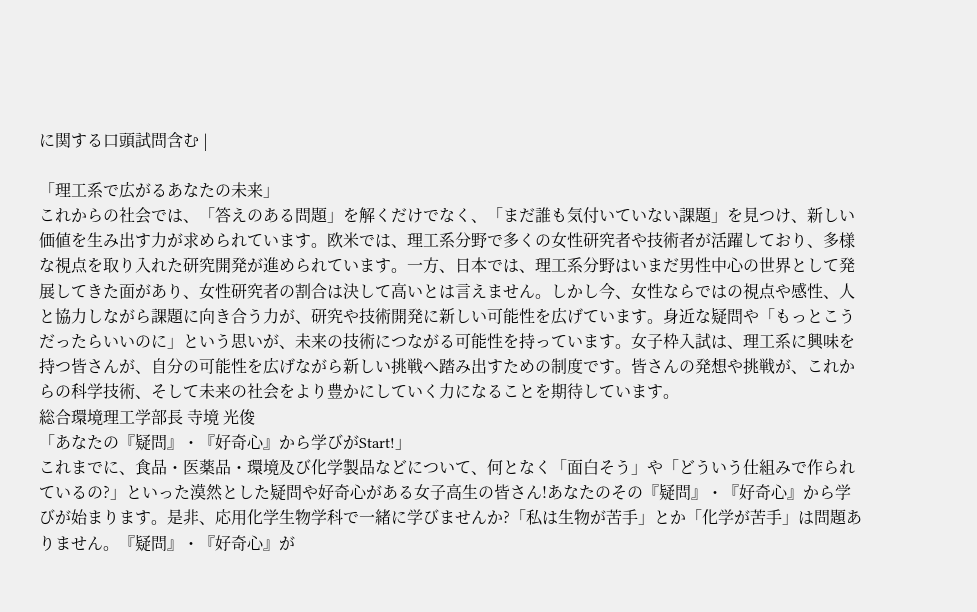に関する口頭試問含む |

「理工系で広がるあなたの未来」
これからの社会では、「答えのある問題」を解くだけでなく、「まだ誰も気付いていない課題」を見つけ、新しい価値を生み出す力が求められています。欧米では、理工系分野で多くの女性研究者や技術者が活躍しており、多様な視点を取り入れた研究開発が進められています。一方、日本では、理工系分野はいまだ男性中心の世界として発展してきた面があり、女性研究者の割合は決して高いとは言えません。しかし今、女性ならではの視点や感性、人と協力しながら課題に向き合う力が、研究や技術開発に新しい可能性を広げています。身近な疑問や「もっとこうだったらいいのに」という思いが、未来の技術につながる可能性を持っています。女子枠入試は、理工系に興味を持つ皆さんが、自分の可能性を広げながら新しい挑戦へ踏み出すための制度です。皆さんの発想や挑戦が、これからの科学技術、そして未来の社会をより豊かにしていく力になることを期待しています。
総合環境理工学部長 寺境 光俊
「あなたの『疑問』・『好奇心』から学びがStart!」
これまでに、食品・医薬品・環境及び化学製品などについて、何となく「面白そう」や「どういう仕組みで作られているの?」といった漠然とした疑問や好奇心がある女子高生の皆さん!あなたのその『疑問』・『好奇心』から学びが始まります。是非、応用化学生物学科で一緒に学びませんか?「私は生物が苦手」とか「化学が苦手」は問題ありません。『疑問』・『好奇心』が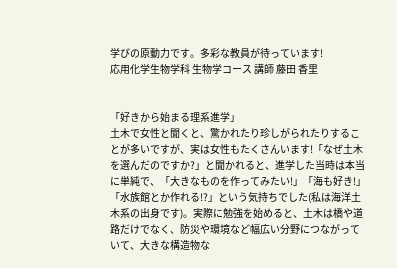学びの原動力です。多彩な教員が待っています!
応用化学生物学科 生物学コース 講師 藤田 香里


「好きから始まる理系進学」
土木で女性と聞くと、驚かれたり珍しがられたりすることが多いですが、実は女性もたくさんいます!「なぜ土木を選んだのですか?」と聞かれると、進学した当時は本当に単純で、「大きなものを作ってみたい!」「海も好き!」「水族館とか作れる!?」という気持ちでした(私は海洋土木系の出身です)。実際に勉強を始めると、土木は橋や道路だけでなく、防災や環境など幅広い分野につながっていて、大きな構造物な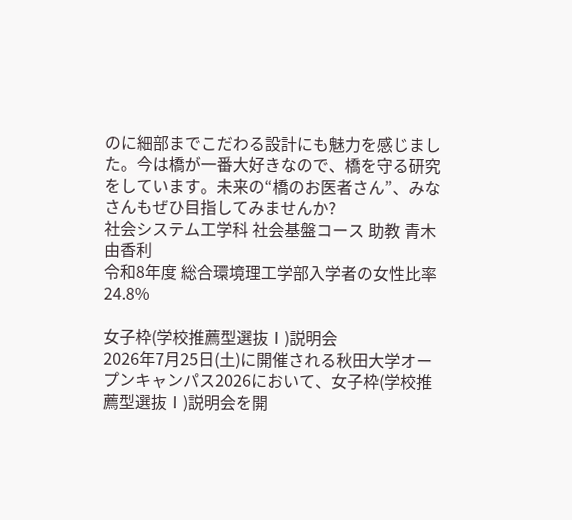のに細部までこだわる設計にも魅力を感じました。今は橋が一番大好きなので、橋を守る研究をしています。未来の“橋のお医者さん”、みなさんもぜひ目指してみませんか?
社会システム工学科 社会基盤コース 助教 青木 由香利
令和8年度 総合環境理工学部入学者の女性比率
24.8%

女子枠(学校推薦型選抜Ⅰ)説明会
2026年7月25日(土)に開催される秋田大学オープンキャンパス2026において、女子枠(学校推薦型選抜Ⅰ)説明会を開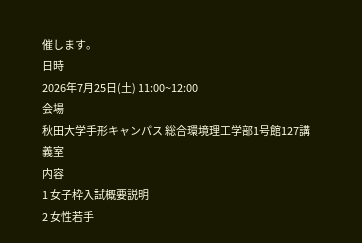催します。
日時
2026年7月25日(土) 11:00~12:00
会場
秋田大学手形キャンパス 総合環境理工学部1号館127講義室
内容
1 女子枠入試概要説明
2 女性若手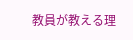教員が教える理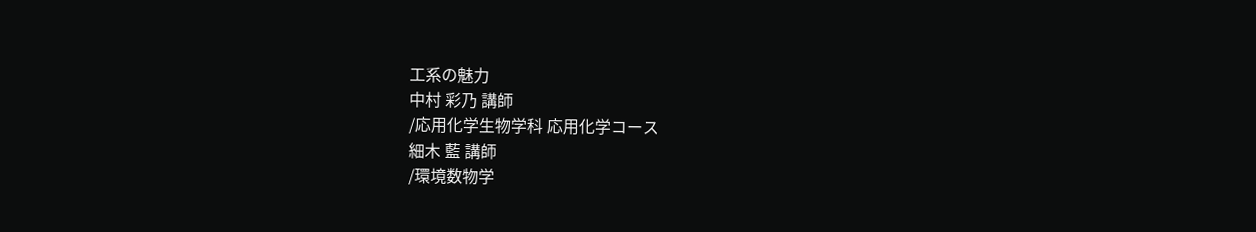工系の魅力
中村 彩乃 講師
/応用化学生物学科 応用化学コース
細木 藍 講師
/環境数物学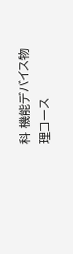科 機能デバイス物理コース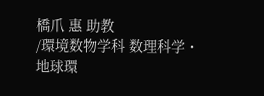橋爪 惠 助教
/環境数物学科 数理科学・地球環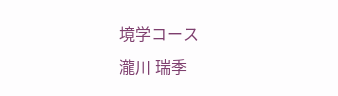境学コース
瀧川 瑞季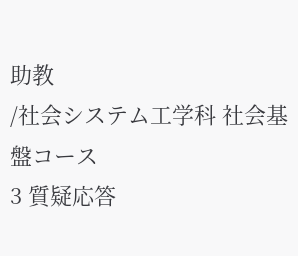助教
/社会システム工学科 社会基盤コース
3 質疑応答